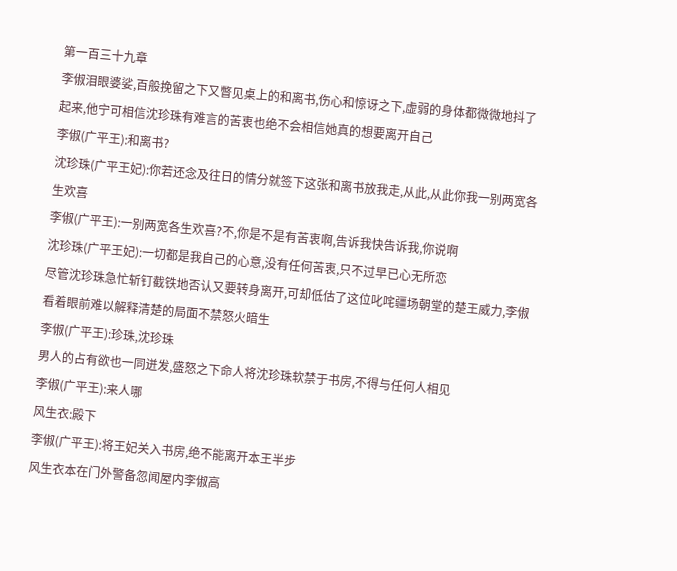第一百三十九章
李俶泪眼婆娑,百般挽留之下又瞥见桌上的和离书,伤心和惊讶之下,虚弱的身体都微微地抖了起来,他宁可相信沈珍珠有难言的苦衷也绝不会相信她真的想要离开自己
李俶(广平王):和离书?
沈珍珠(广平王妃):你若还念及往日的情分就签下这张和离书放我走,从此,从此你我一别两宽各生欢喜
李俶(广平王):一别两宽各生欢喜?不,你是不是有苦衷啊,告诉我快告诉我,你说啊
沈珍珠(广平王妃):一切都是我自己的心意,没有任何苦衷,只不过早已心无所恋
尽管沈珍珠急忙斩钉截铁地否认又要转身离开,可却低估了这位叱咤疆场朝堂的楚王威力,李俶看着眼前难以解释清楚的局面不禁怒火暗生
李俶(广平王):珍珠,沈珍珠
男人的占有欲也一同迸发,盛怒之下命人将沈珍珠软禁于书房,不得与任何人相见
李俶(广平王):来人哪
风生衣:殿下
李俶(广平王):将王妃关入书房,绝不能离开本王半步
风生衣本在门外警备忽闻屋内李俶高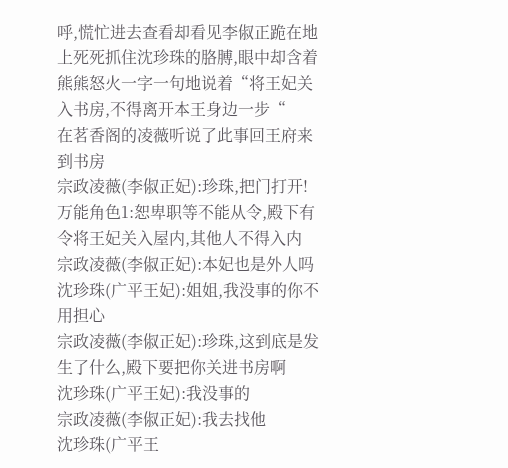呼,慌忙进去查看却看见李俶正跪在地上死死抓住沈珍珠的胳膊,眼中却含着熊熊怒火一字一句地说着“将王妃关入书房,不得离开本王身边一步“
在茗香阁的凌薇听说了此事回王府来到书房
宗政凌薇(李俶正妃):珍珠,把门打开!
万能角色1:恕卑职等不能从令,殿下有令将王妃关入屋内,其他人不得入内
宗政凌薇(李俶正妃):本妃也是外人吗
沈珍珠(广平王妃):姐姐,我没事的你不用担心
宗政凌薇(李俶正妃):珍珠,这到底是发生了什么,殿下要把你关进书房啊
沈珍珠(广平王妃):我没事的
宗政凌薇(李俶正妃):我去找他
沈珍珠(广平王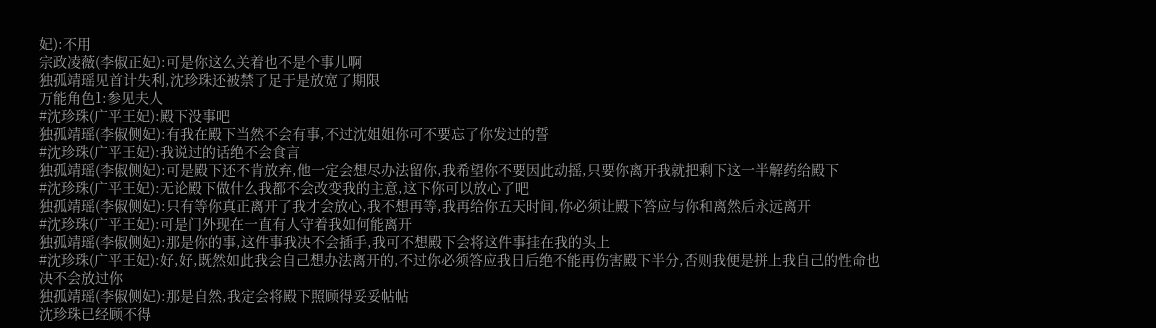妃):不用
宗政凌薇(李俶正妃):可是你这么关着也不是个事儿啊
独孤靖瑶见首计失利,沈珍珠还被禁了足于是放宽了期限
万能角色1:参见夫人
#沈珍珠(广平王妃):殿下没事吧
独孤靖瑶(李俶侧妃):有我在殿下当然不会有事,不过沈姐姐你可不要忘了你发过的誓
#沈珍珠(广平王妃):我说过的话绝不会食言
独孤靖瑶(李俶侧妃):可是殿下还不肯放弃,他一定会想尽办法留你,我希望你不要因此动摇,只要你离开我就把剩下这一半解药给殿下
#沈珍珠(广平王妃):无论殿下做什么我都不会改变我的主意,这下你可以放心了吧
独孤靖瑶(李俶侧妃):只有等你真正离开了我才会放心,我不想再等,我再给你五天时间,你必须让殿下答应与你和离然后永远离开
#沈珍珠(广平王妃):可是门外现在一直有人守着我如何能离开
独孤靖瑶(李俶侧妃):那是你的事,这件事我决不会插手,我可不想殿下会将这件事挂在我的头上
#沈珍珠(广平王妃):好,好,既然如此我会自己想办法离开的,不过你必须答应我日后绝不能再伤害殿下半分,否则我便是拼上我自己的性命也决不会放过你
独孤靖瑶(李俶侧妃):那是自然,我定会将殿下照顾得妥妥帖帖
沈珍珠已经顾不得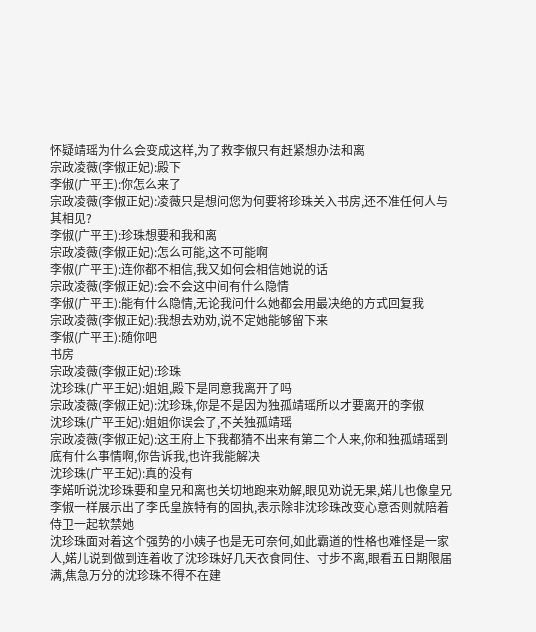怀疑靖瑶为什么会变成这样,为了救李俶只有赶紧想办法和离
宗政凌薇(李俶正妃):殿下
李俶(广平王):你怎么来了
宗政凌薇(李俶正妃):凌薇只是想问您为何要将珍珠关入书房,还不准任何人与其相见?
李俶(广平王):珍珠想要和我和离
宗政凌薇(李俶正妃):怎么可能,这不可能啊
李俶(广平王):连你都不相信,我又如何会相信她说的话
宗政凌薇(李俶正妃):会不会这中间有什么隐情
李俶(广平王):能有什么隐情,无论我问什么她都会用最决绝的方式回复我
宗政凌薇(李俶正妃):我想去劝劝,说不定她能够留下来
李俶(广平王):随你吧
书房
宗政凌薇(李俶正妃):珍珠
沈珍珠(广平王妃):姐姐,殿下是同意我离开了吗
宗政凌薇(李俶正妃):沈珍珠,你是不是因为独孤靖瑶所以才要离开的李俶
沈珍珠(广平王妃):姐姐你误会了,不关独孤靖瑶
宗政凌薇(李俶正妃):这王府上下我都猜不出来有第二个人来,你和独孤靖瑶到底有什么事情啊,你告诉我,也许我能解决
沈珍珠(广平王妃):真的没有
李婼听说沈珍珠要和皇兄和离也关切地跑来劝解,眼见劝说无果,婼儿也像皇兄李俶一样展示出了李氏皇族特有的固执,表示除非沈珍珠改变心意否则就陪着侍卫一起软禁她
沈珍珠面对着这个强势的小姨子也是无可奈何,如此霸道的性格也难怪是一家人,婼儿说到做到连着收了沈珍珠好几天衣食同住、寸步不离,眼看五日期限届满,焦急万分的沈珍珠不得不在建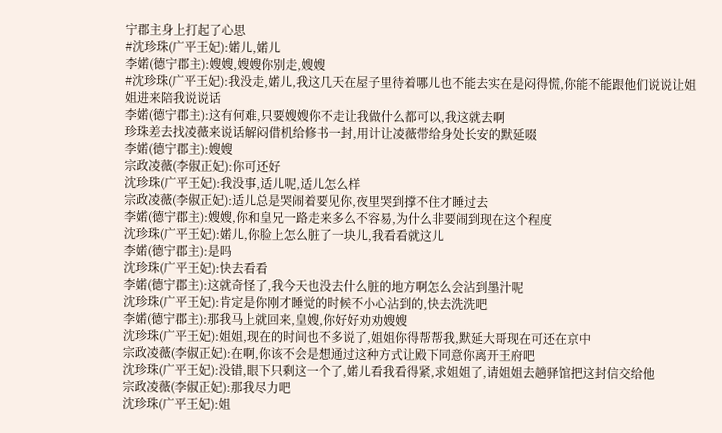宁郡主身上打起了心思
#沈珍珠(广平王妃):婼儿,婼儿
李婼(德宁郡主):嫂嫂,嫂嫂你别走,嫂嫂
#沈珍珠(广平王妃):我没走,婼儿,我这几天在屋子里待着哪儿也不能去实在是闷得慌,你能不能跟他们说说让姐姐进来陪我说说话
李婼(德宁郡主):这有何难,只要嫂嫂你不走让我做什么都可以,我这就去啊
珍珠差去找凌薇来说话解闷借机给修书一封,用计让凌薇带给身处长安的默延啜
李婼(德宁郡主):嫂嫂
宗政凌薇(李俶正妃):你可还好
沈珍珠(广平王妃):我没事,适儿呢,适儿怎么样
宗政凌薇(李俶正妃):适儿总是哭闹着要见你,夜里哭到撑不住才睡过去
李婼(德宁郡主):嫂嫂,你和皇兄一路走来多么不容易,为什么非要闹到现在这个程度
沈珍珠(广平王妃):婼儿,你脸上怎么脏了一块儿,我看看就这儿
李婼(德宁郡主):是吗
沈珍珠(广平王妃):快去看看
李婼(德宁郡主):这就奇怪了,我今天也没去什么脏的地方啊怎么会沾到墨汁呢
沈珍珠(广平王妃):肯定是你刚才睡觉的时候不小心沾到的,快去洗洗吧
李婼(德宁郡主):那我马上就回来,皇嫂,你好好劝劝嫂嫂
沈珍珠(广平王妃):姐姐,现在的时间也不多说了,姐姐你得帮帮我,默延大哥现在可还在京中
宗政凌薇(李俶正妃):在啊,你该不会是想通过这种方式让殿下同意你离开王府吧
沈珍珠(广平王妃):没错,眼下只剩这一个了,婼儿看我看得紧,求姐姐了,请姐姐去趟驿馆把这封信交给他
宗政凌薇(李俶正妃):那我尽力吧
沈珍珠(广平王妃):姐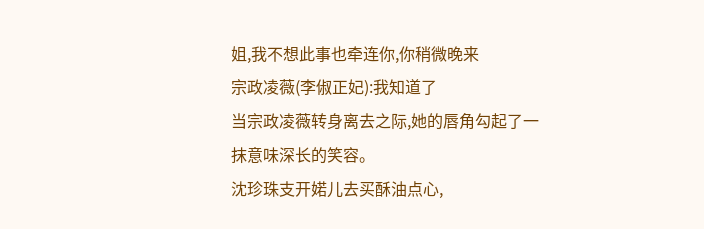姐,我不想此事也牵连你,你稍微晚来
宗政凌薇(李俶正妃):我知道了
当宗政凌薇转身离去之际,她的唇角勾起了一抹意味深长的笑容。
沈珍珠支开婼儿去买酥油点心,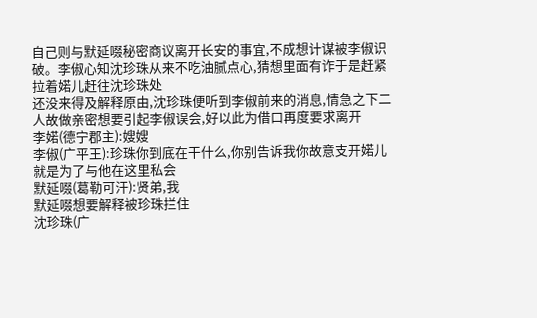自己则与默延啜秘密商议离开长安的事宜,不成想计谋被李俶识破。李俶心知沈珍珠从来不吃油腻点心,猜想里面有诈于是赶紧拉着婼儿赶往沈珍珠处
还没来得及解释原由,沈珍珠便听到李俶前来的消息,情急之下二人故做亲密想要引起李俶误会,好以此为借口再度要求离开
李婼(德宁郡主):嫂嫂
李俶(广平王):珍珠你到底在干什么,你别告诉我你故意支开婼儿就是为了与他在这里私会
默延啜(葛勒可汗):贤弟,我
默延啜想要解释被珍珠拦住
沈珍珠(广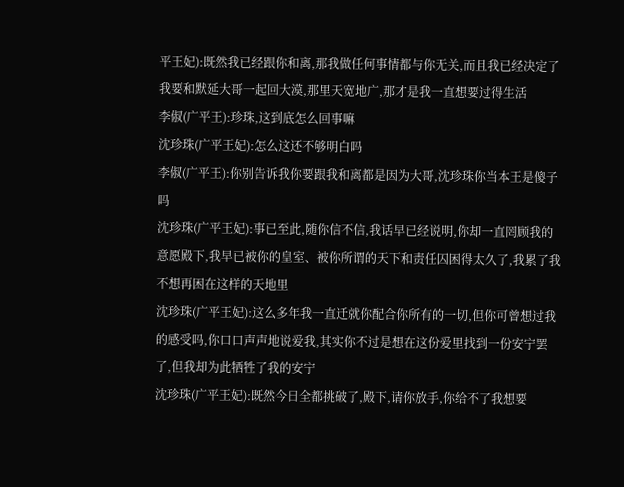平王妃):既然我已经跟你和离,那我做任何事情都与你无关,而且我已经决定了我要和默延大哥一起回大漠,那里天宽地广,那才是我一直想要过得生活
李俶(广平王):珍珠,这到底怎么回事嘛
沈珍珠(广平王妃):怎么这还不够明白吗
李俶(广平王):你别告诉我你要跟我和离都是因为大哥,沈珍珠你当本王是傻子吗
沈珍珠(广平王妃):事已至此,随你信不信,我话早已经说明,你却一直罔顾我的意愿殿下,我早已被你的皇室、被你所谓的天下和责任囚困得太久了,我累了我不想再困在这样的天地里
沈珍珠(广平王妃):这么多年我一直迁就你配合你所有的一切,但你可曾想过我的感受吗,你口口声声地说爱我,其实你不过是想在这份爱里找到一份安宁罢了,但我却为此牺牲了我的安宁
沈珍珠(广平王妃):既然今日全都挑破了,殿下,请你放手,你给不了我想要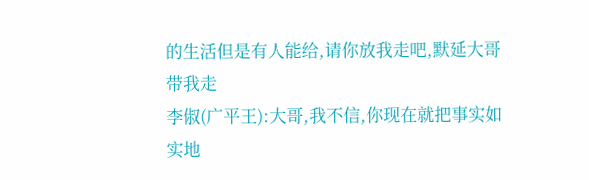的生活但是有人能给,请你放我走吧,默延大哥带我走
李俶(广平王):大哥,我不信,你现在就把事实如实地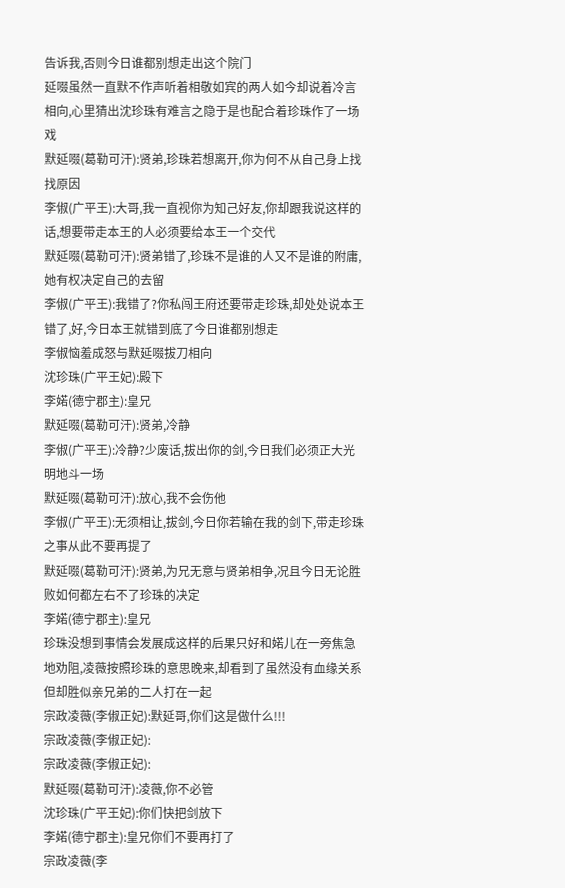告诉我,否则今日谁都别想走出这个院门
延啜虽然一直默不作声听着相敬如宾的两人如今却说着冷言相向,心里猜出沈珍珠有难言之隐于是也配合着珍珠作了一场戏
默延啜(葛勒可汗):贤弟,珍珠若想离开,你为何不从自己身上找找原因
李俶(广平王):大哥,我一直视你为知己好友,你却跟我说这样的话,想要带走本王的人必须要给本王一个交代
默延啜(葛勒可汗):贤弟错了,珍珠不是谁的人又不是谁的附庸,她有权决定自己的去留
李俶(广平王):我错了?你私闯王府还要带走珍珠,却处处说本王错了,好,今日本王就错到底了今日谁都别想走
李俶恼羞成怒与默延啜拔刀相向
沈珍珠(广平王妃):殿下
李婼(德宁郡主):皇兄
默延啜(葛勒可汗):贤弟,冷静
李俶(广平王):冷静?少废话,拔出你的剑,今日我们必须正大光明地斗一场
默延啜(葛勒可汗):放心,我不会伤他
李俶(广平王):无须相让,拔剑,今日你若输在我的剑下,带走珍珠之事从此不要再提了
默延啜(葛勒可汗):贤弟,为兄无意与贤弟相争,况且今日无论胜败如何都左右不了珍珠的决定
李婼(德宁郡主):皇兄
珍珠没想到事情会发展成这样的后果只好和婼儿在一旁焦急地劝阻,凌薇按照珍珠的意思晚来,却看到了虽然没有血缘关系但却胜似亲兄弟的二人打在一起
宗政凌薇(李俶正妃):默延哥,你们这是做什么!!!
宗政凌薇(李俶正妃):
宗政凌薇(李俶正妃):
默延啜(葛勒可汗):凌薇,你不必管
沈珍珠(广平王妃):你们快把剑放下
李婼(德宁郡主):皇兄你们不要再打了
宗政凌薇(李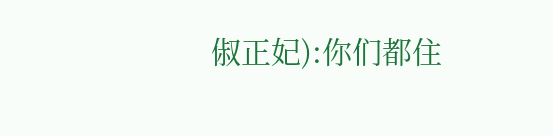俶正妃):你们都住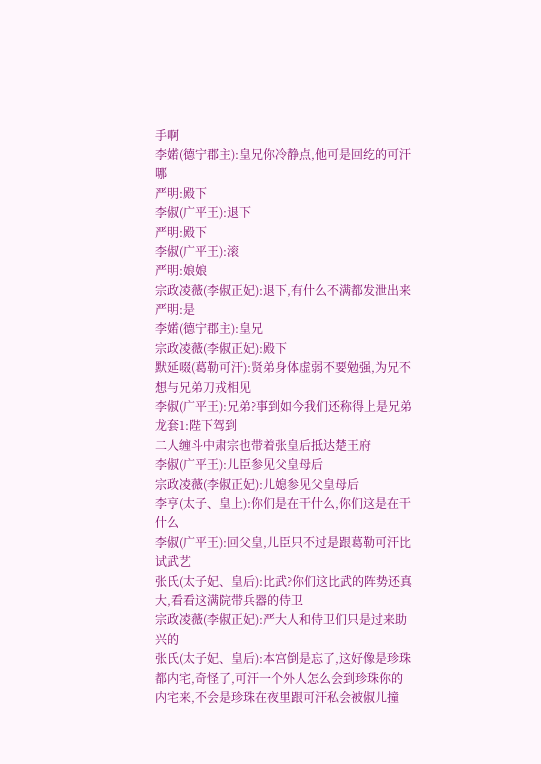手啊
李婼(德宁郡主):皇兄你冷静点,他可是回纥的可汗哪
严明:殿下
李俶(广平王):退下
严明:殿下
李俶(广平王):滚
严明:娘娘
宗政凌薇(李俶正妃):退下,有什么不满都发泄出来
严明:是
李婼(德宁郡主):皇兄
宗政凌薇(李俶正妃):殿下
默延啜(葛勒可汗):贤弟身体虚弱不要勉强,为兄不想与兄弟刀戎相见
李俶(广平王):兄弟?事到如今我们还称得上是兄弟
龙套1:陛下驾到
二人缠斗中肃宗也带着张皇后抵达楚王府
李俶(广平王):儿臣参见父皇母后
宗政凌薇(李俶正妃):儿媳参见父皇母后
李亨(太子、皇上):你们是在干什么,你们这是在干什么
李俶(广平王):回父皇,儿臣只不过是跟葛勒可汗比试武艺
张氏(太子妃、皇后):比武?你们这比武的阵势还真大,看看这满院带兵器的侍卫
宗政凌薇(李俶正妃):严大人和侍卫们只是过来助兴的
张氏(太子妃、皇后):本宫倒是忘了,这好像是珍珠都内宅,奇怪了,可汗一个外人怎么会到珍珠你的内宅来,不会是珍珠在夜里跟可汗私会被俶儿撞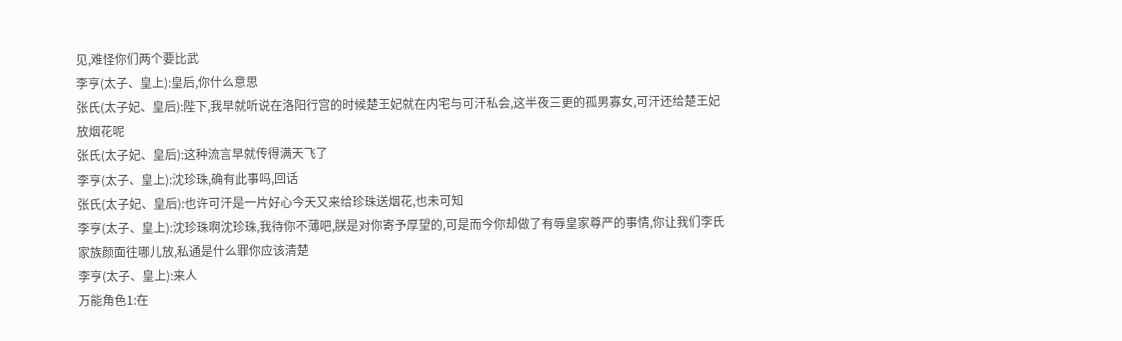见,难怪你们两个要比武
李亨(太子、皇上):皇后,你什么意思
张氏(太子妃、皇后):陛下,我早就听说在洛阳行宫的时候楚王妃就在内宅与可汗私会,这半夜三更的孤男寡女,可汗还给楚王妃放烟花呢
张氏(太子妃、皇后):这种流言早就传得满天飞了
李亨(太子、皇上):沈珍珠,确有此事吗,回话
张氏(太子妃、皇后):也许可汗是一片好心今天又来给珍珠送烟花,也未可知
李亨(太子、皇上):沈珍珠啊沈珍珠,我待你不薄吧,朕是对你寄予厚望的,可是而今你却做了有辱皇家尊严的事情,你让我们李氏家族颜面往哪儿放,私通是什么罪你应该清楚
李亨(太子、皇上):来人
万能角色1:在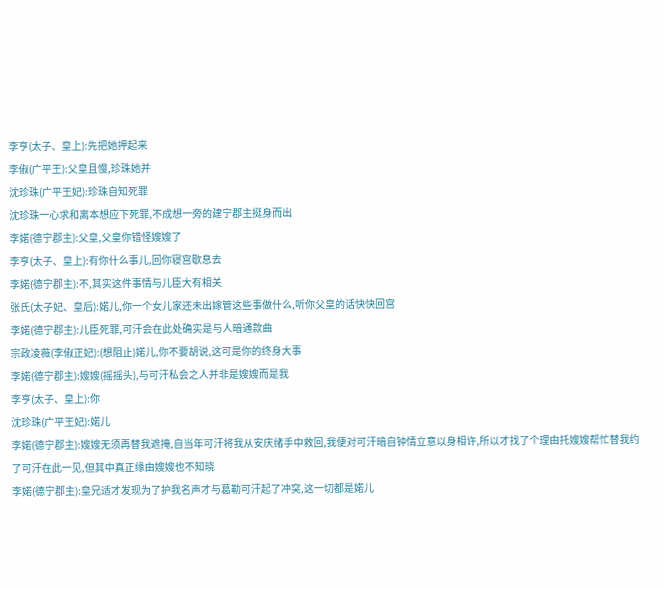李亨(太子、皇上):先把她押起来
李俶(广平王):父皇且慢,珍珠她并
沈珍珠(广平王妃):珍珠自知死罪
沈珍珠一心求和离本想应下死罪,不成想一旁的建宁郡主挺身而出
李婼(德宁郡主):父皇,父皇你错怪嫂嫂了
李亨(太子、皇上):有你什么事儿,回你寝宫歇息去
李婼(德宁郡主):不,其实这件事情与儿臣大有相关
张氏(太子妃、皇后):婼儿,你一个女儿家还未出嫁管这些事做什么,听你父皇的话快快回宫
李婼(德宁郡主):儿臣死罪,可汗会在此处确实是与人暗通款曲
宗政凌薇(李俶正妃):(想阻止)婼儿,你不要胡说,这可是你的终身大事
李婼(德宁郡主):嫂嫂(摇摇头),与可汗私会之人并非是嫂嫂而是我
李亨(太子、皇上):你
沈珍珠(广平王妃):婼儿
李婼(德宁郡主):嫂嫂无须再替我遮掩,自当年可汗将我从安庆绪手中救回,我便对可汗暗自钟情立意以身相许,所以才找了个理由托嫂嫂帮忙替我约了可汗在此一见,但其中真正缘由嫂嫂也不知晓
李婼(德宁郡主):皇兄适才发现为了护我名声才与葛勒可汗起了冲突,这一切都是婼儿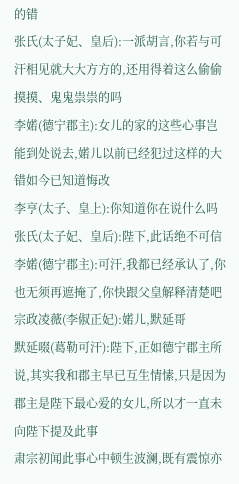的错
张氏(太子妃、皇后):一派胡言,你若与可汗相见就大大方方的,还用得着这么偷偷摸摸、鬼鬼祟祟的吗
李婼(德宁郡主):女儿的家的这些心事岂能到处说去,婼儿以前已经犯过这样的大错如今已知道悔改
李亨(太子、皇上):你知道你在说什么吗
张氏(太子妃、皇后):陛下,此话绝不可信
李婼(德宁郡主):可汗,我都已经承认了,你也无须再遮掩了,你快跟父皇解释清楚吧
宗政凌薇(李俶正妃):婼儿,默延哥
默延啜(葛勒可汗):陛下,正如德宁郡主所说,其实我和郡主早已互生情愫,只是因为郡主是陛下最心爱的女儿,所以才一直未向陛下提及此事
肃宗初闻此事心中顿生波澜,既有震惊亦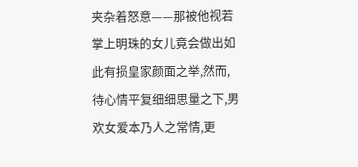夹杂着怒意——那被他视若掌上明珠的女儿竟会做出如此有损皇家颜面之举,然而,待心情平复细细思量之下,男欢女爱本乃人之常情,更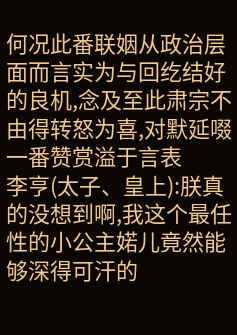何况此番联姻从政治层面而言实为与回纥结好的良机,念及至此肃宗不由得转怒为喜,对默延啜一番赞赏溢于言表
李亨(太子、皇上):朕真的没想到啊,我这个最任性的小公主婼儿竟然能够深得可汗的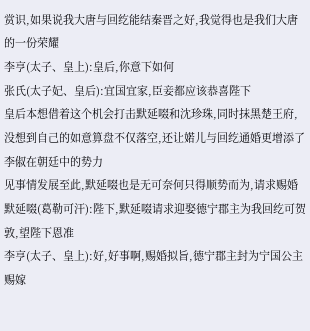赏识,如果说我大唐与回纥能结秦晋之好,我觉得也是我们大唐的一份荣耀
李亨(太子、皇上):皇后,你意下如何
张氏(太子妃、皇后):宜国宜家,臣妾都应该恭喜陛下
皇后本想借着这个机会打击默延啜和沈珍珠,同时抹黑楚王府,没想到自己的如意算盘不仅落空,还让婼儿与回纥通婚更增添了李俶在朝廷中的势力
见事情发展至此,默延啜也是无可奈何只得顺势而为,请求赐婚
默延啜(葛勒可汗):陛下,默延啜请求迎娶德宁郡主为我回纥可贺敦,望陛下恩准
李亨(太子、皇上):好,好事啊,赐婚拟旨,德宁郡主封为宁国公主赐嫁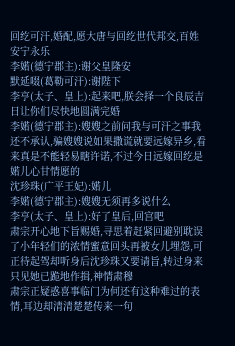回纥可汗,婚配,愿大唐与回纥世代邦交,百姓安宁永乐
李婼(德宁郡主):谢父皇隆安
默延啜(葛勒可汗):谢陛下
李亨(太子、皇上):起来吧,朕会择一个良辰吉日让你们尽快地圆满完婚
李婼(德宁郡主):嫂嫂之前问我与可汗之事我还不承认,骗嫂嫂说如果撒谎就要远嫁异乡,看来真是不能轻易瞎许诺,不过今日远嫁回纥是婼儿心甘情愿的
沈珍珠(广平王妃):婼儿
李婼(德宁郡主):嫂嫂无须再多说什么
李亨(太子、皇上):好了皇后,回宫吧
肃宗开心地下旨赐婚,寻思着赶紧回避别耽误了小年轻们的浓情蜜意回头再被女儿埋怨,可正待起驾却听身后沈珍珠又要请旨,转过身来只见她已跪地作揖,神情肃穆
肃宗正疑惑喜事临门为何还有这种难过的表情,耳边却清清楚楚传来一句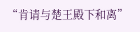“肯请与楚王殿下和离”